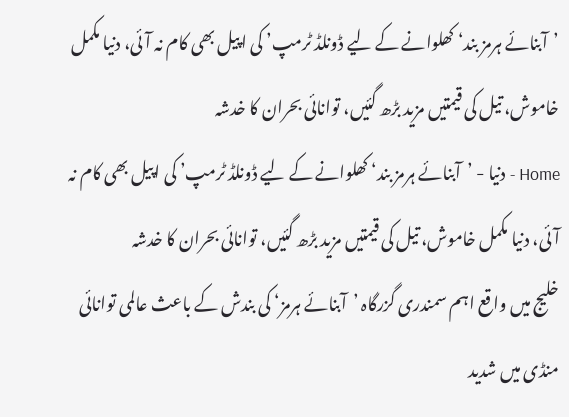’آبنائے ہرمز بند‘ کھلوانے کے لیے ڈونلڈ ٹرمپ’ کی اپیل بھی کام نہ آئی، دنیا مکمل خاموش، تیل کی قیمتیں مزید بڑھ گئیں، توانائی بحران کا خدشہ
Home - دنیا - ’آبنائے ہرمز بند‘ کھلوانے کے لیے ڈونلڈ ٹرمپ’ کی اپیل بھی کام نہ آئی، دنیا مکمل خاموش، تیل کی قیمتیں مزید بڑھ گئیں، توانائی بحران کا خدشہ
خلیج میں واقع اہم سمندری گزرگاہ ’آبنائے ہرمز‘ کی بندش کے باعث عالمی توانائی منڈی میں شدید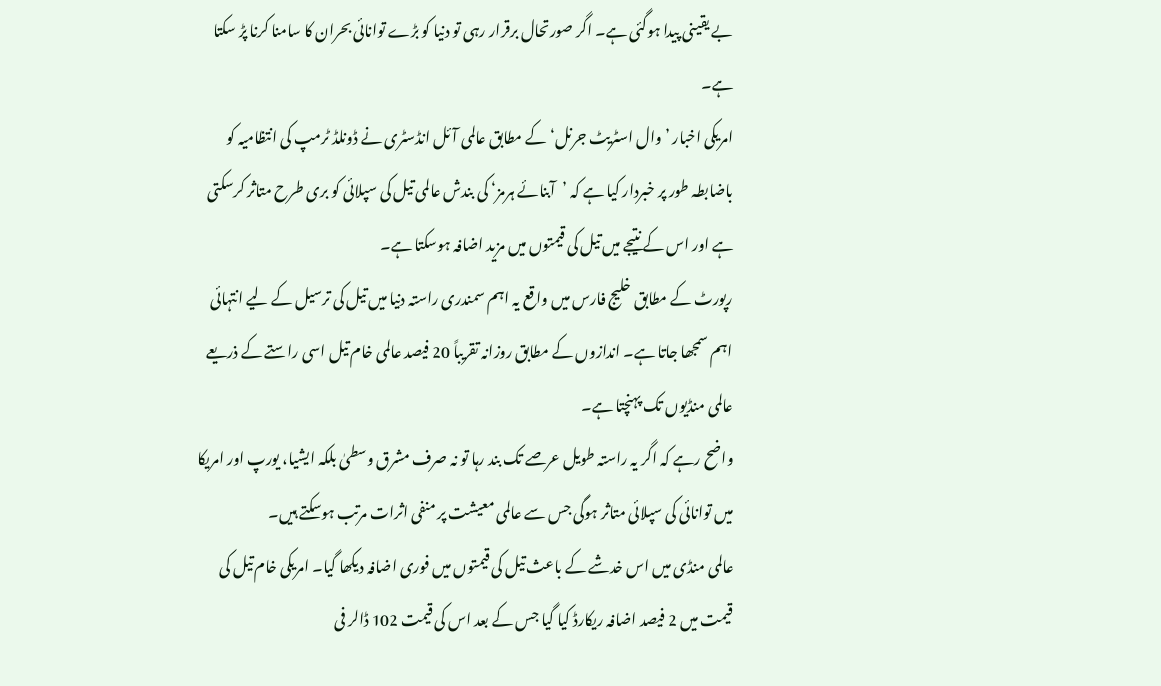بے یقینی پیدا ہوگئی ہے۔ اگر صورتحال برقرار رہی تو دنیا کو بڑے توانائی بحران کا سامنا کرنا پڑ سکتا ہے۔
امریکی اخبار ’وال اسٹریٹ جرنل‘ کے مطابق عالمی آئل انڈسٹری نے ڈونلڈ ٹرمپ کی انتظامیہ کو باضابطہ طور پر خبردار کیا ہے کہ ’آبنائے ہرمز‘ کی بندش عالمی تیل کی سپلائی کو بری طرح متاثر کرسکتی ہے اور اس کے نتیجے میں تیل کی قیمتوں میں مزید اضافہ ہوسکتا ہے۔
رپورٹ کے مطابق خلیج فارس میں واقع یہ اہم سمندری راستہ دنیا میں تیل کی ترسیل کے لیے انتہائی اہم سمجھا جاتا ہے۔ اندازوں کے مطابق روزانہ تقریباً 20 فیصد عالمی خام تیل اسی راستے کے ذریعے عالمی منڈیوں تک پہنچتا ہے۔
واضح رہے کہ اگر یہ راستہ طویل عرصے تک بند رہا تو نہ صرف مشرق وسطیٰ بلکہ ایشیا، یورپ اور امریکا میں توانائی کی سپلائی متاثر ہوگی جس سے عالمی معیشت پر منفی اثرات مرتب ہوسکتے ہیں۔
عالمی منڈی میں اس خدشے کے باعث تیل کی قیمتوں میں فوری اضافہ دیکھا گیا۔ امریکی خام تیل کی قیمت میں 2 فیصد اضافہ ریکارڈ کیا گیا جس کے بعد اس کی قیمت 102 ڈالر فی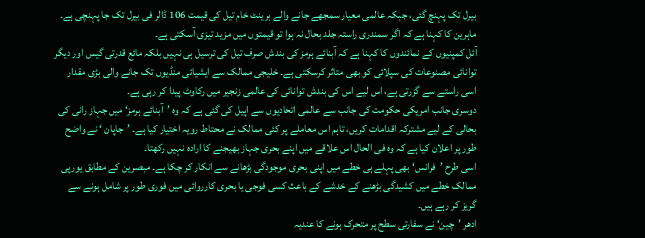بیرل تک پہنچ گئی، جبکہ عالمی معیار سمجھے جانے والے برینٹ خام تیل کی قیمت 106 ڈالر فی بیرل تک جا پہنچی ہے۔ ماہرین کا کہنا ہے کہ اگر سمندری راستہ جلد بحال نہ ہوا تو قیمتوں میں مزید تیزی آسکتی ہے۔
آئل کمپنیوں کے نمائندوں کا کہنا ہے کہ آبنائے ہرمز کی بندش صرف تیل کی ترسیل ہی نہیں بلکہ مائع قدرتی گیس اور دیگر توانائی مصنوعات کی سپلائی کو بھی متاثر کرسکتی ہے۔ خلیجی ممالک سے ایشیائی منڈیوں تک جانے والی بڑی مقدار اسی راستے سے گزرتی ہے، اس لیے اس کی بندش توانائی کی عالمی زنجیر میں رکاوٹ پیدا کر رہی ہے۔
دوسری جانب امریکی حکومت کی جانب سے عالمی اتحادیوں سے اپیل کی گئی ہے کہ وہ ’آبنائے ہرمز‘ میں جہاز رانی کی بحالی کے لیے مشترکہ اقدامات کریں، تاہم اس معاملے پر کئی ممالک نے محتاط رویہ اختیار کیا ہے۔ ’جاپان ‘ نے واضح طور پر اعلان کیا ہے کہ وہ فی الحال اس علاقے میں اپنے بحری جہاز بھیجنے کا ارادہ نہیں رکھتا۔
اسی طرح ’فرانس‘ بھی پہلے ہی خطے میں اپنی بحری موجودگی بڑھانے سے انکار کر چکا ہے۔ مبصرین کے مطابق یورپی ممالک خطے میں کشیدگی بڑھنے کے خدشے کے باعث کسی فوجی یا بحری کارروائی میں فوری طور پر شامل ہونے سے گریز کر رہے ہیں۔
ادھر ’چین‘ نے سفارتی سطح پر متحرک ہونے کا عندیہ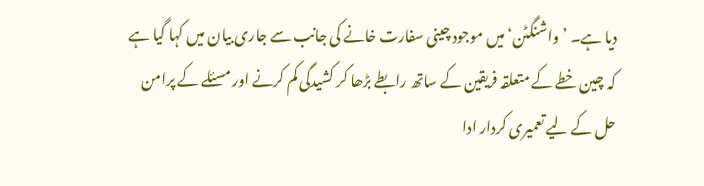دیا ہے۔ ’واشنگٹن‘ میں موجود چینی سفارت خانے کی جانب سے جاری بیان میں کہا گیا ہے کہ چین خطے کے متعلقہ فریقین کے ساتھ رابطے بڑھا کر کشیدگی کم کرنے اور مسئلے کے پرامن حل کے لیے تعمیری کردار ادا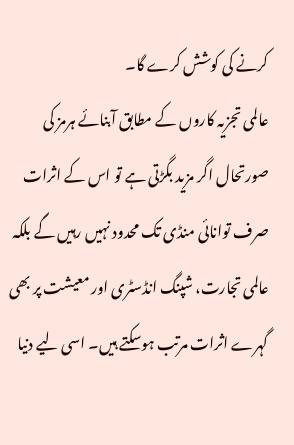کرنے کی کوشش کرے گا۔
عالمی تجزیہ کاروں کے مطابق آبنائے ہرمز کی صورتحال اگر مزید بگڑتی ہے تو اس کے اثرات صرف توانائی منڈی تک محدود نہیں رہیں گے بلکہ عالمی تجارت، شپنگ انڈسٹری اور معیشت پر بھی گہرے اثرات مرتب ہوسکتے ہیں۔ اسی لیے دنیا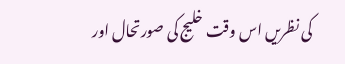کی نظریں اس وقت خلیج کی صورتحال اور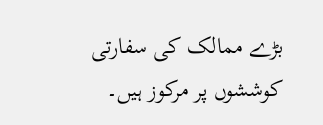بڑے ممالک کی سفارتی کوششوں پر مرکوز ہیں۔